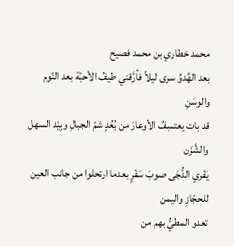محمد خطاري بن محمد فصيح
بعد الهُدوِّ سرى ليلاً فأرَّقني طيفُ الأحبّة بعد النّوم والوسَنِ
قد بات يعتسِفُ الأوعارَ من بُعُدٍ شمّ الجبالِ وبِيْد السهل والشَّزَن
يَفْري الدُّجَى صوبَ سَفْرٍ بعدما ارتحلوا من جانب العين للحجّازِ واليمن
تعدو المطيُّ بهم من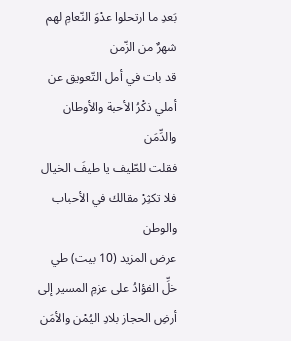بَعدِ ما ارتحلوا عدْوَ النّعامِ لهم شهرٌ من الزّمن
قد بات في أمل التّعويق عن أملي ذكْرُ الأحبة والأوطان والدِّمَن
فقلت للطّيف يا طيفَ الخيال فلا تكثِرْ مقالك في الأحباب والوطن
عرض المزيد (10 بيت) طي
خلِّ الفؤادُ على عزمِ المسير إلى أرضِ الحجاز بلادِ اليُمْن والأمَن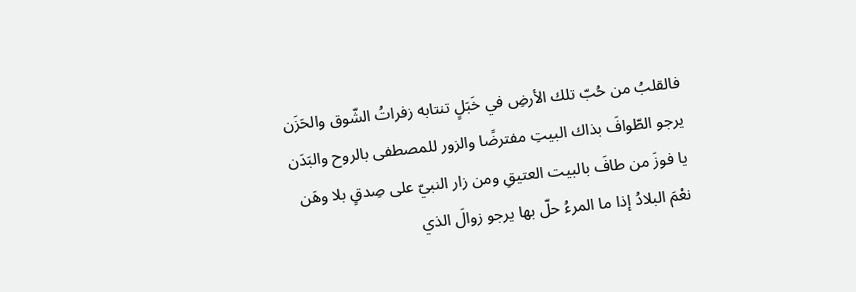فالقلبُ من حُبّ تلك الأرضِ في خَبَلٍ تنتابه زفراتُ الشّوق والحَزَن
يرجو الطّوافَ بذاك البيتِ مفترضًا والزور للمصطفى بالروح والبَدَن
يا فوزَ من طافَ بالبيت العتيقِ ومن زار النبيّ على صِدقٍ بلا وهَن
نعْمَ البلادُ إذا ما المرءُ حلّ بها يرجو زوالَ الذي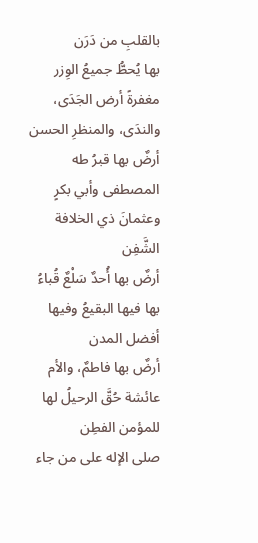بالقلبِ من دَرَن
بها يُحطُّ جميعُ الوِزر مغفرةً أرض الجَدَى، والندَى، والمنظرِ الحسن
أرضٌ بها قبرُ طه المصطفى وأبي بكرٍ وعثمانَ ذي الخلافة الشَّفِن
أرضٌ بها أُحدٌ سَلْعٌ قُباءُ بها فيها البقيعُ وفيها أفضل المدن
أرضٌ بها فاطمٌ، والأم عائشة حُقَّ الرحيلُ لها للمؤمن الفطِن
صلى الإله على من جاء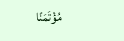مُؤْتَمَنًا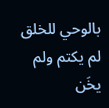بالوحي للخلق لم يكتم ولم يخَن